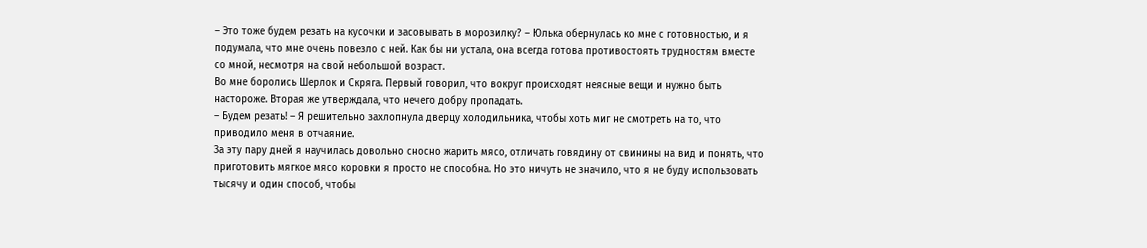– Это тоже будем резать на кусочки и засовывать в морозилку? – Юлька обернулась ко мне с готовностью, и я подумала, что мне очень повезло с ней. Как бы ни устала, она всегда готова противостоять трудностям вместе со мной, несмотря на свой небольшой возраст.
Во мне боролись Шерлок и Скряга. Первый говорил, что вокруг происходят неясные вещи и нужно быть настороже. Вторая же утверждала, что нечего добру пропадать.
– Будем резать! – Я решительно захлопнула дверцу холодильника, чтобы хоть миг не смотреть на то, что приводило меня в отчаяние.
За эту пару дней я научилась довольно сносно жарить мясо, отличать говядину от свинины на вид и понять, что приготовить мягкое мясо коровки я просто не способна. Но это ничуть не значило, что я не буду использовать тысячу и один способ, чтобы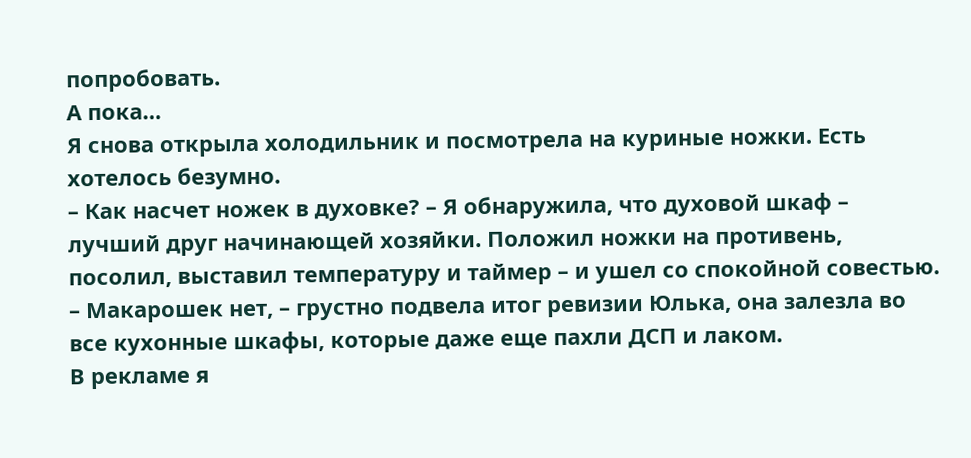попробовать.
А пока…
Я снова открыла холодильник и посмотрела на куриные ножки. Есть хотелось безумно.
– Как насчет ножек в духовке? – Я обнаружила, что духовой шкаф – лучший друг начинающей хозяйки. Положил ножки на противень, посолил, выставил температуру и таймер – и ушел со спокойной совестью.
– Макарошек нет, – грустно подвела итог ревизии Юлька, она залезла во все кухонные шкафы, которые даже еще пахли ДСП и лаком.
В рекламе я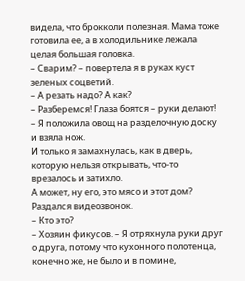видела, что брокколи полезная. Мама тоже готовила ее, а в холодильнике лежала целая большая головка.
– Сварим? – повертела я в руках куст зеленых соцветий.
– А резать надо? А как?
– Разберемся! Глаза боятся – руки делают! – Я положила овощ на разделочную доску и взяла нож.
И только я замахнулась, как в дверь, которую нельзя открывать, что-то врезалось и затихло.
А может, ну его, это мясо и этот дом?
Раздался видеозвонок.
– Кто это?
– Хозяин фикусов. – Я отряхнула руки друг о друга, потому что кухонного полотенца, конечно же, не было и в помине,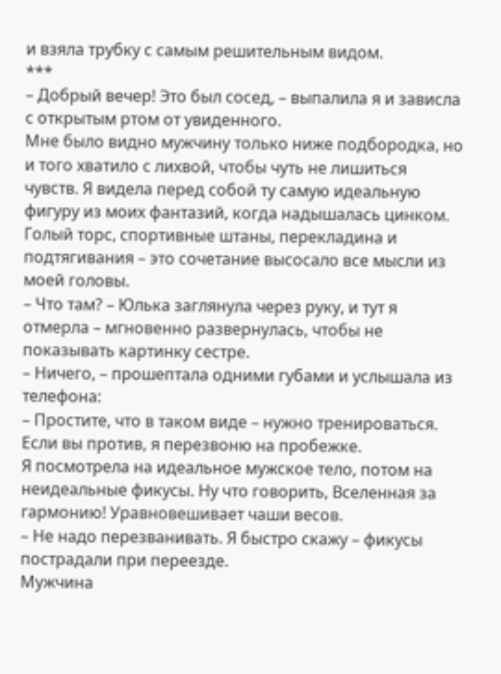и взяла трубку с самым решительным видом.
***
– Добрый вечер! Это был сосед, – выпалила я и зависла с открытым ртом от увиденного.
Мне было видно мужчину только ниже подбородка, но и того хватило с лихвой, чтобы чуть не лишиться чувств. Я видела перед собой ту самую идеальную фигуру из моих фантазий, когда надышалась цинком. Голый торс, спортивные штаны, перекладина и подтягивания – это сочетание высосало все мысли из моей головы.
– Что там? – Юлька заглянула через руку, и тут я отмерла – мгновенно развернулась, чтобы не показывать картинку сестре.
– Ничего, – прошептала одними губами и услышала из телефона:
– Простите, что в таком виде – нужно тренироваться. Если вы против, я перезвоню на пробежке.
Я посмотрела на идеальное мужское тело, потом на неидеальные фикусы. Ну что говорить, Вселенная за гармонию! Уравновешивает чаши весов.
– Не надо перезванивать. Я быстро скажу – фикусы пострадали при переезде.
Мужчина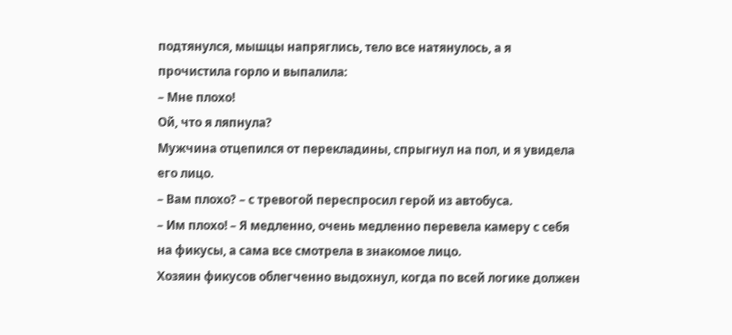подтянулся, мышцы напряглись, тело все натянулось, а я прочистила горло и выпалила:
– Мне плохо!
Ой, что я ляпнула?
Мужчина отцепился от перекладины, спрыгнул на пол, и я увидела его лицо.
– Вам плохо? – с тревогой переспросил герой из автобуса.
– Им плохо! – Я медленно, очень медленно перевела камеру с себя на фикусы, а сама все смотрела в знакомое лицо.
Хозяин фикусов облегченно выдохнул, когда по всей логике должен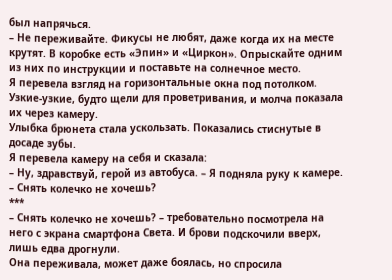был напрячься.
– Не переживайте. Фикусы не любят, даже когда их на месте крутят. В коробке есть «Эпин» и «Циркон». Опрыскайте одним из них по инструкции и поставьте на солнечное место.
Я перевела взгляд на горизонтальные окна под потолком. Узкие-узкие, будто щели для проветривания, и молча показала их через камеру.
Улыбка брюнета стала ускользать. Показались стиснутые в досаде зубы.
Я перевела камеру на себя и сказала:
– Ну, здравствуй, герой из автобуса. – Я подняла руку к камере. – Снять колечко не хочешь?
***
– Снять колечко не хочешь? – требовательно посмотрела на него с экрана смартфона Света. И брови подскочили вверх, лишь едва дрогнули.
Она переживала, может даже боялась, но спросила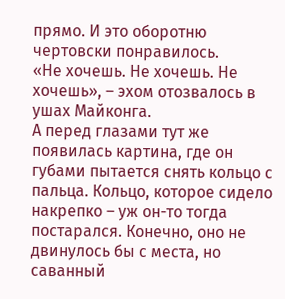прямо. И это оборотню чертовски понравилось.
«Не хочешь. Не хочешь. Не хочешь», – эхом отозвалось в ушах Майконга.
А перед глазами тут же появилась картина, где он губами пытается снять кольцо с пальца. Кольцо, которое сидело накрепко – уж он-то тогда постарался. Конечно, оно не двинулось бы с места, но саванный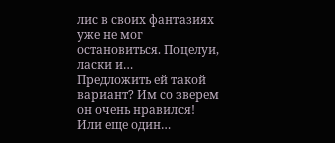лис в своих фантазиях уже не мог остановиться. Поцелуи, ласки и…
Предложить ей такой вариант? Им со зверем он очень нравился!
Или еще один…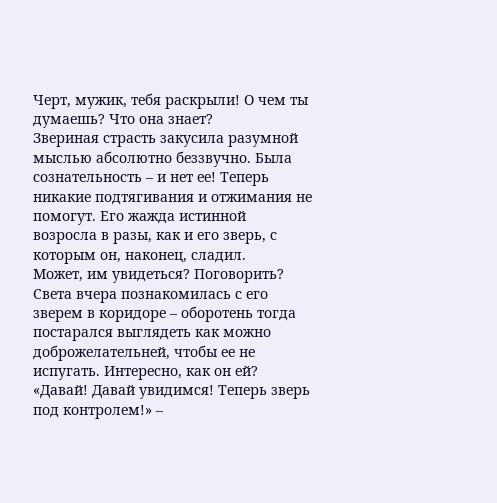Черт, мужик, тебя раскрыли! О чем ты думаешь? Что она знает?
Звериная страсть закусила разумной мыслью абсолютно беззвучно. Была сознательность – и нет ее! Теперь никакие подтягивания и отжимания не помогут. Его жажда истинной возросла в разы, как и его зверь, с которым он, наконец, сладил.
Может, им увидеться? Поговорить? Света вчера познакомилась с его зверем в коридоре – оборотень тогда постарался выглядеть как можно доброжелательней, чтобы ее не испугать. Интересно, как он ей?
«Давай! Давай увидимся! Теперь зверь под контролем!» –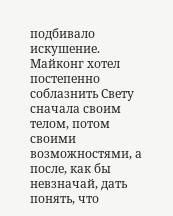подбивало искушение.
Майконг хотел постепенно соблазнить Свету сначала своим телом, потом своими возможностями, а после, как бы невзначай, дать понять, что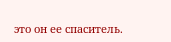это он ее спаситель.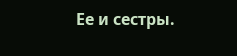Ее и сестры.